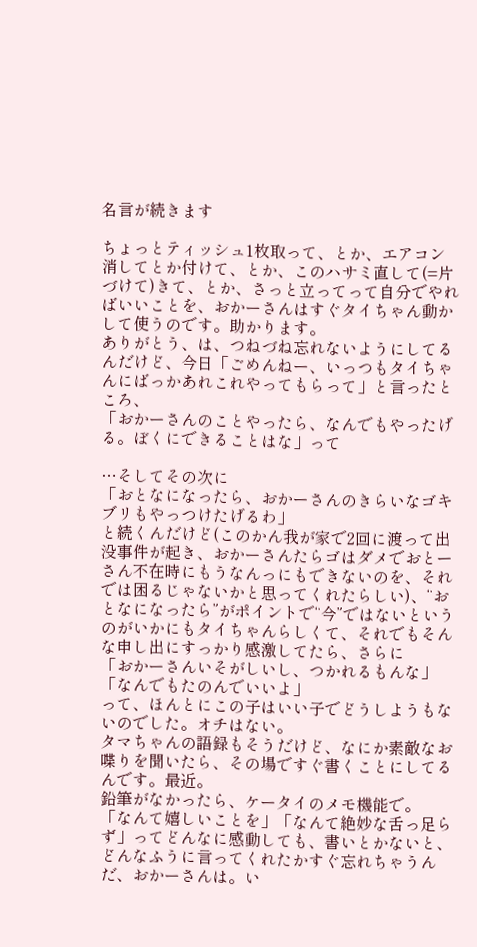名言が続きます

ちょっとティッシュ1枚取って、とか、エアコン消してとか付けて、とか、このハサミ直して(=片づけて)きて、とか、さっと立ってって自分でやればいいことを、おかーさんはすぐタイちゃん動かして使うのです。助かります。
ありがとう、は、つねづね忘れないようにしてるんだけど、今日「ごめんねー、いっつもタイちゃんにばっかあれこれやってもらって」と言ったところ、
「おかーさんのことやったら、なんでもやったげる。ぼくにできることはな」って

…そしてその次に
「おとなになったら、おかーさんのきらいなゴキブリもやっつけたげるわ」
と続くんだけど(このかん我が家で2回に渡って出没事件が起き、おかーさんたらゴはダメでおとーさん不在時にもうなんっにもできないのを、それでは困るじゃないかと思ってくれたらしい)、“おとなになったら”がポイントで“今”ではないというのがいかにもタイちゃんらしくて、それでもそんな申し出にすっかり感激してたら、さらに
「おかーさんいそがしいし、つかれるもんな」
「なんでもたのんでいいよ」
って、ほんとにこの子はいい子でどうしようもないのでした。オチはない。
タマちゃんの語録もそうだけど、なにか素敵なお喋りを聞いたら、その場ですぐ書くことにしてるんです。最近。
鉛筆がなかったら、ケータイのメモ機能で。
「なんて嬉しいことを」「なんて絶妙な舌っ足らず」ってどんなに感動しても、書いとかないと、どんなふうに言ってくれたかすぐ忘れちゃうんだ、おかーさんは。い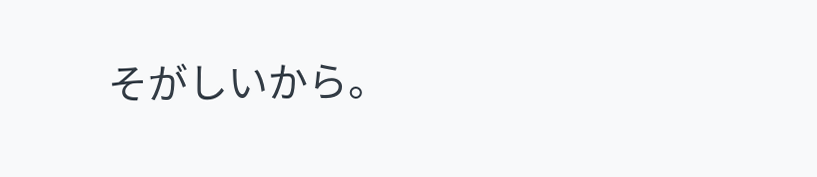そがしいから。